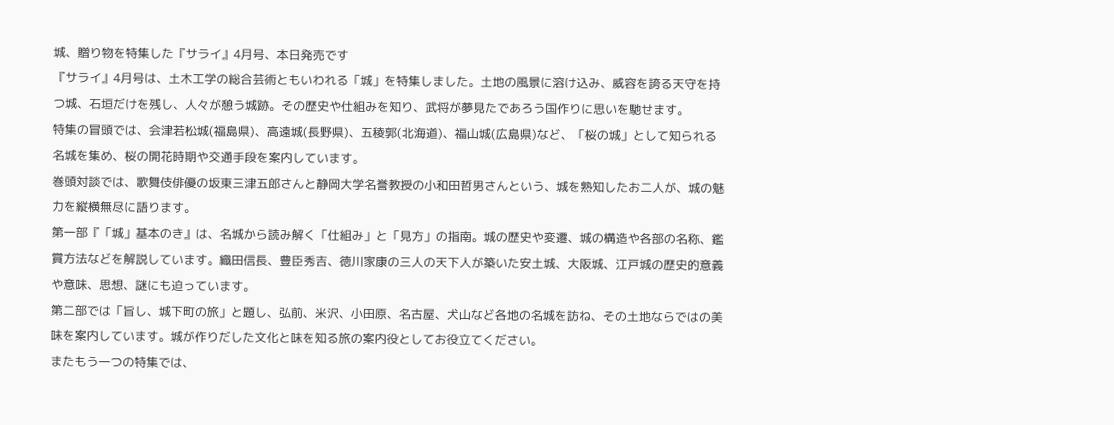城、贈り物を特集した『サライ』4月号、本日発売です
『サライ』4月号は、土木工学の総合芸術ともいわれる「城」を特集しました。土地の風景に溶け込み、威容を誇る天守を持つ城、石垣だけを残し、人々が憩う城跡。その歴史や仕組みを知り、武将が夢見たであろう国作りに思いを馳せます。
特集の冒頭では、会津若松城(福島県)、高遠城(長野県)、五稜郭(北海道)、福山城(広島県)など、「桜の城」として知られる名城を集め、桜の開花時期や交通手段を案内しています。
巻頭対談では、歌舞伎俳優の坂東三津五郎さんと静岡大学名誉教授の小和田哲男さんという、城を熟知したお二人が、城の魅力を縦横無尽に語ります。
第一部『「城」基本のき』は、名城から読み解く「仕組み」と「見方」の指南。城の歴史や変遷、城の構造や各部の名称、鑑賞方法などを解説しています。織田信長、豊臣秀吉、徳川家康の三人の天下人が築いた安土城、大阪城、江戸城の歴史的意義や意味、思想、謎にも迫っています。
第二部では「旨し、城下町の旅」と題し、弘前、米沢、小田原、名古屋、犬山など各地の名城を訪ね、その土地ならではの美味を案内しています。城が作りだした文化と味を知る旅の案内役としてお役立てください。
またもう一つの特集では、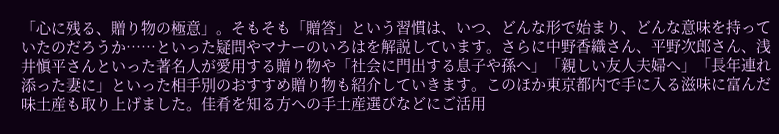「心に残る、贈り物の極意」。そもそも「贈答」という習慣は、いつ、どんな形で始まり、どんな意味を持っていたのだろうか……といった疑問やマナーのいろはを解説しています。さらに中野香織さん、平野次郎さん、浅井愼平さんといった著名人が愛用する贈り物や「社会に門出する息子や孫へ」「親しい友人夫婦へ」「長年連れ添った妻に」といった相手別のおすすめ贈り物も紹介していきます。このほか東京都内で手に入る滋味に富んだ味土産も取り上げました。佳肴を知る方への手土産選びなどにご活用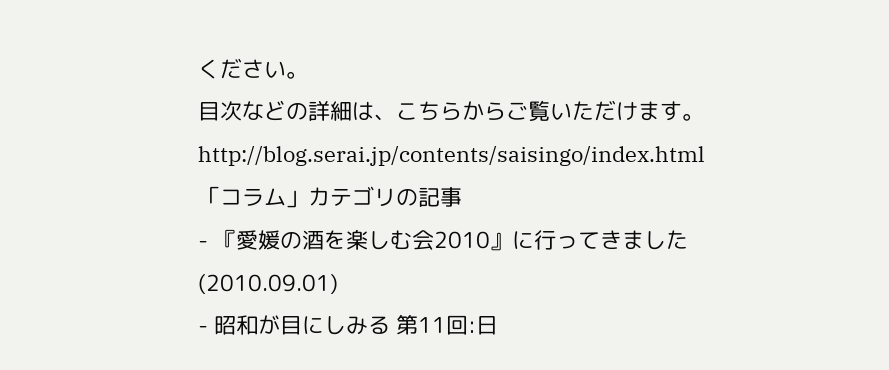ください。
目次などの詳細は、こちらからご覧いただけます。
http://blog.serai.jp/contents/saisingo/index.html
「コラム」カテゴリの記事
- 『愛媛の酒を楽しむ会2010』に行ってきました(2010.09.01)
- 昭和が目にしみる 第11回:日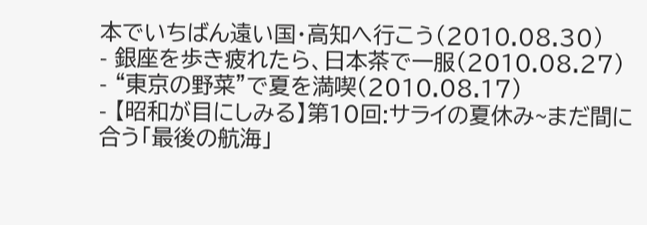本でいちばん遠い国・高知へ行こう(2010.08.30)
- 銀座を歩き疲れたら、日本茶で一服(2010.08.27)
- “東京の野菜”で夏を満喫(2010.08.17)
- 【昭和が目にしみる】第10回:サライの夏休み~まだ間に合う「最後の航海」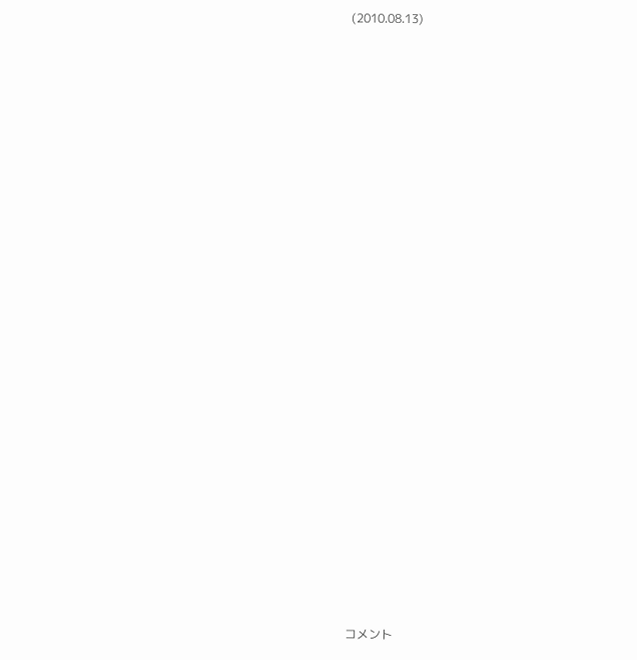(2010.08.13)


































コメント